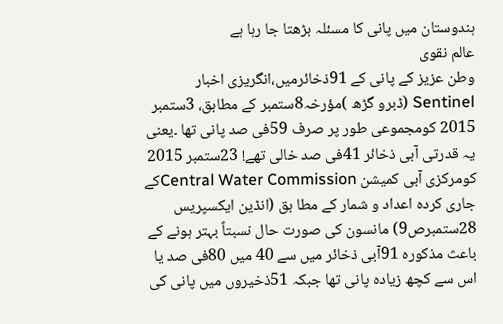ہندوستان میں پانی کا مسئلہ بڑھتا جا رہا ہے
عالم نقوی
وطن عزیز کے پانی کے 91ذخائرمیں،انگریزی اخبار Sentinel (ڈبرو گڑھ )مؤرخہ8ستمبر کے مطابق، 3ستمبر 2015 کومجموعی طور پر صرف 59فی صد پانی تھا ۔یعنی یہ قدرتی آبی ذخائر 41فی صد خالی تھے! 23ستمبر 2015 کومرکزی آبی کمیشن Central Water Commissionکے جاری کردہ اعداد و شمار کے مطا بق (انڈین ایکسپریس 28ستمبرص9) مانسون کی صورت حال نسبتاً بہتر ہونے کے باعث مذکورہ 91آبی ذخائر میں سے 40 میں 80فی صد یا اس سے کچھ زیادہ پانی تھا جبکہ 51ذخیروں میں پانی کی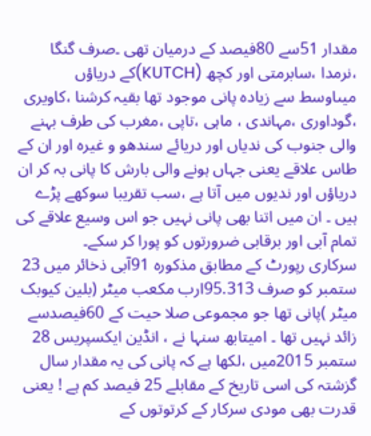مقدار 51سے 80فیصد کے درمیان تھی ۔صرف گنگا ،نرمدا ،سابرمتی اور کچھ (KUTCH)کے دریاؤں میںاوسط سے زیادہ پانی موجود تھا بقیہ کرشنا ،کاویری ،گوداوری ،مہاندی ، ماہی ،تاپی ،مغرب کی طرف بہنے والی جنوب کی ندیاں اور دریائے سندھو و غیرہ اور ان کے طاس علاقے یعنی جہاں ہونے والی بارش کا پانی بہ کر ان دریاؤں اور ندیوں میں آتا ہے ،سب تقریبا سوکھے پڑے ہیں ۔ ان میں اتنا بھی پانی نہیں جو اس وسیع علاقے کی تمام آبی اور برقابی ضرورتوں کو پورا کر سکے۔
سرکاری رپورٹ کے مطابق مذکورہ 91آبی ذخائر میں 23 ستمبر کو صرف 95.313ارب مکعب میٹر (بلین کیوبک میٹر )پانی تھا جو مجموعی صلا حیت کے 60فیصدسے زائد نہیں تھا ۔ امیتابھ سنہا نے ، انڈین ایکسپریس 28 ستمبر 2015میں ،لکھا ہے کہ پانی کی یہ مقدار سال گزشتہ کی اسی تاریخ کے مقابلے 25 فیصد کم ہے ! یعنی قدرت بھی مودی سرکار کے کرتوتوں کے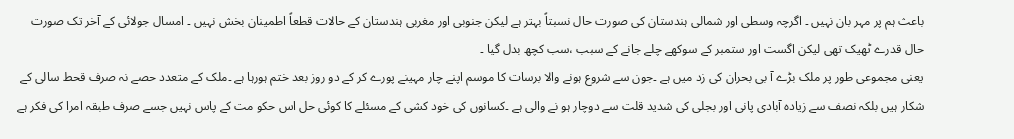باعث ہم پر مہر بان نہیں ۔ اگرچہ وسطی اور شمالی ہندستان کی صورت حال نسبتاً بہتر ہے لیکن جنوبی اور مغربی ہندستان کے حالات قطعاً اطمینان بخش نہیں ۔ امسال جولائی کے آخر تک صورت حال قدرے ٹھیک تھی لیکن اگست اور ستمبر کے سوکھے چلے جانے کے سبب ،سب کچھ بدل گیا ۔
یعنی مجموعی طور پر ملک بڑے آ بی بحران کی زد میں ہے ۔جون سے شروع ہونے والا برسات کا موسم اپنے چار مہینے پورے کر کے دو روز بعد ختم ہورہا ہے ۔ملک کے متعدد حصے نہ صرف قحط سالی کے شکار ہیں بلکہ نصف سے زیادہ آبادی پانی اور بجلی کی شدید قلت سے دوچار ہو نے والی ہے ۔کسانوں کی خود کشی کے مسئلے کا کوئی حل اس حکو مت کے پاس نہیں جسے صرف طبقہ امرا کی فکر ہے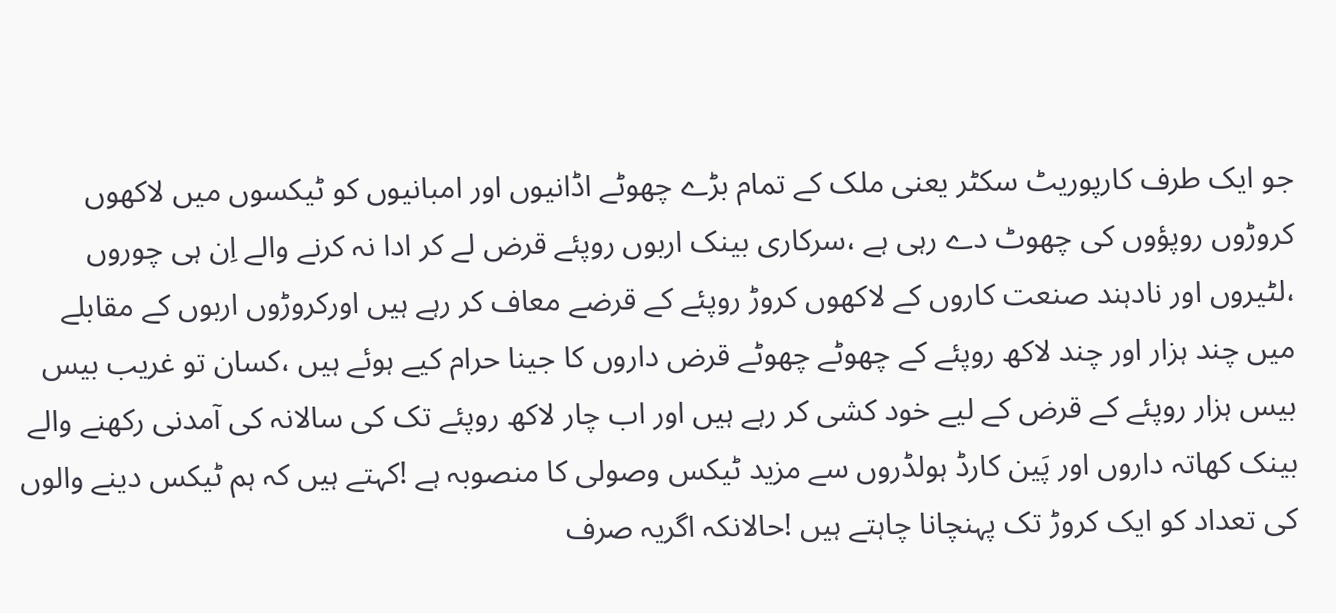جو ایک طرف کارپوریٹ سکٹر یعنی ملک کے تمام بڑے چھوٹے اڈانیوں اور امبانیوں کو ٹیکسوں میں لاکھوں کروڑوں روپؤوں کی چھوٹ دے رہی ہے ،سرکاری بینک اربوں روپئے قرض لے کر ادا نہ کرنے والے اِن ہی چوروں ،لٹیروں اور نادہند صنعت کاروں کے لاکھوں کروڑ روپئے کے قرضے معاف کر رہے ہیں اورکروڑوں اربوں کے مقابلے میں چند ہزار اور چند لاکھ روپئے کے چھوٹے چھوٹے قرض داروں کا جینا حرام کیے ہوئے ہیں ،کسان تو غریب بیس بیس ہزار روپئے کے قرض کے لیے خود کشی کر رہے ہیں اور اب چار لاکھ روپئے تک کی سالانہ کی آمدنی رکھنے والے بینک کھاتہ داروں اور پَین کارڈ ہولڈروں سے مزید ٹیکس وصولی کا منصوبہ ہے !کہتے ہیں کہ ہم ٹیکس دینے والوں کی تعداد کو ایک کروڑ تک پہنچانا چاہتے ہیں !حالانکہ اگریہ صرف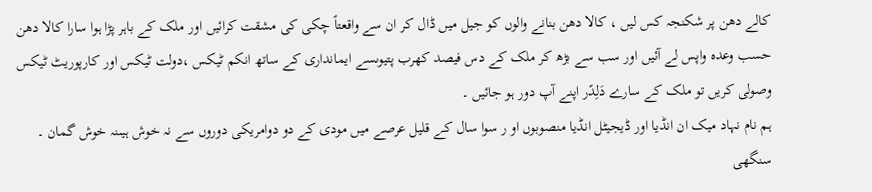کالے دھن پر شکنجہ کس لیں ، کالا دھن بنانے والوں کو جیل میں ڈال کر ان سے واقعتاً چکی کی مشقت کرائیں اور ملک کے باہر پڑا ہوا سارا کالا دھن حسب وعدہ واپس لے آئیں اور سب سے بڑھ کر ملک کے دس فیصد کھرب پتیوںسے ایمانداری کے ساتھ انکم ٹیکس ،دولت ٹیکس اور کارپوریٹ ٹیکس وصولی کریں تو ملک کے سارے دَلِدًر اپنے آپ دور ہو جائیں ۔
ہم نام نہاد میک ان انڈیا اور ڈیجیٹل انڈیا منصوبوں او ر سوا سال کے قلیل عرصے میں مودی کے دو دوامریکی دوروں سے نہ خوش ہیںنہ خوش گمان ۔ سنگھی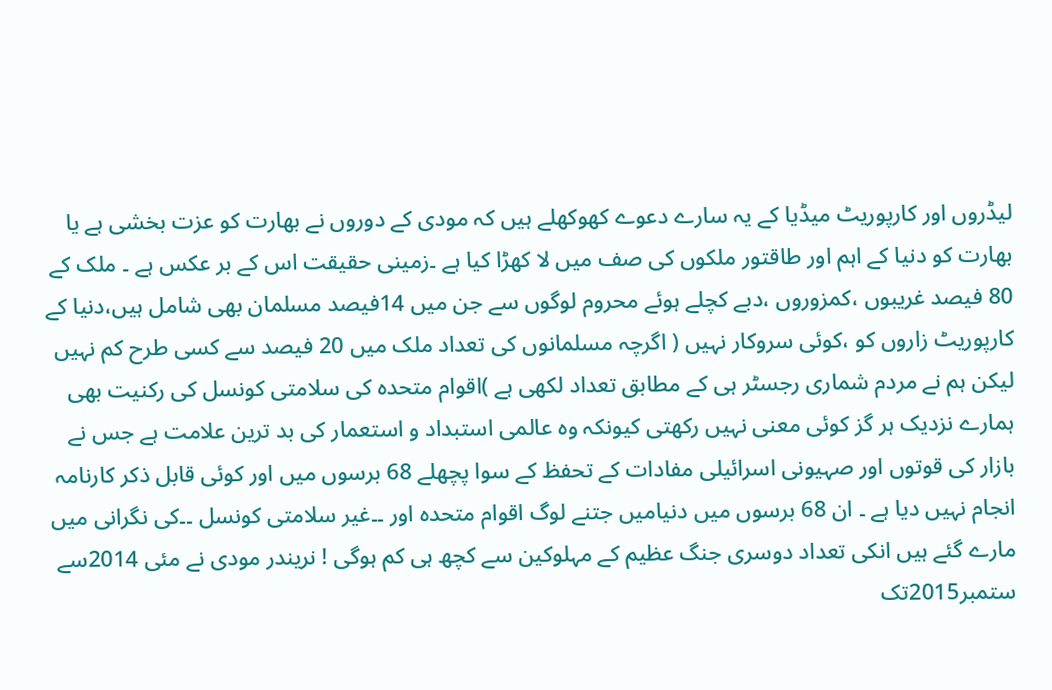لیڈروں اور کارپوریٹ میڈیا کے یہ سارے دعوے کھوکھلے ہیں کہ مودی کے دوروں نے بھارت کو عزت بخشی ہے یا بھارت کو دنیا کے اہم اور طاقتور ملکوں کی صف میں لا کھڑا کیا ہے ۔زمینی حقیقت اس کے بر عکس ہے ۔ ملک کے 80 فیصد غریبوں ،کمزوروں ،دبے کچلے ہوئے محروم لوگوں سے جن میں 14فیصد مسلمان بھی شامل ہیں،دنیا کے کارپوریٹ زاروں کو ،کوئی سروکار نہیں ( اگرچہ مسلمانوں کی تعداد ملک میں 20 فیصد سے کسی طرح کم نہیں لیکن ہم نے مردم شماری رجسٹر ہی کے مطابق تعداد لکھی ہے )اقوام متحدہ کی سلامتی کونسل کی رکنیت بھی ہمارے نزدیک ہر گز کوئی معنی نہیں رکھتی کیونکہ وہ عالمی استبداد و استعمار کی بد ترین علامت ہے جس نے بازار کی قوتوں اور صہیونی اسرائیلی مفادات کے تحفظ کے سوا پچھلے 68 برسوں میں اور کوئی قابل ذکر کارنامہ انجام نہیں دیا ہے ۔ ان 68 برسوں میں دنیامیں جتنے لوگ اقوام متحدہ اور ۔۔غیر سلامتی کونسل ۔۔کی نگرانی میں مارے گئے ہیں انکی تعداد دوسری جنگ عظیم کے مہلوکین سے کچھ ہی کم ہوگی ! نریندر مودی نے مئی 2014سے ستمبر2015تک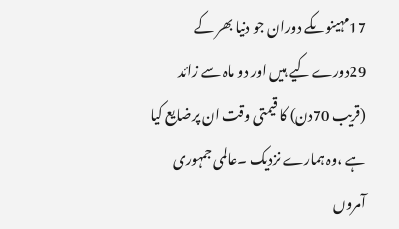17مہینوںکے دوران جو دنیا بھر کے 29دورے کیے ہیں اور دو ماہ سے زائد (قریب 70دن) کا قیمتی وقت ان پرضایع کیا ہے ،وہ ہمارے نزدیک ۔عالمی جمہوری آمروں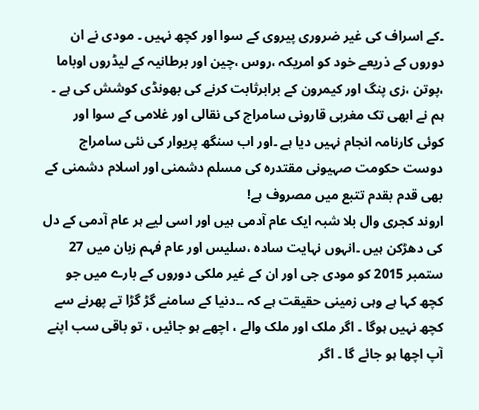۔کے اسراف کی غیر ضروری پیروی کے سوا اور کچھ نہیں ۔ مودی نے ان دوروں کے ذریعے خود کو امریکہ ،روس ،چین اور برطانیہ کے لیڈروں اوباما ،پوتن ،زی پنگ اور کیمرون کے برابرثابت کرنے کی بھونڈی کوشش کی ہے ۔
ہم نے ابھی تک مغربی قارونی سامراج کی نقالی اور غلامی کے سوا اور کوئی کارنامہ انجام نہیں دیا ہے ۔اور اب سنگھ پریوار کی نئی سامراج دوست حکومت صہیونی مقتدرہ کی مسلم دشمنی اور اسلام دشمنی کے بھی قدم بقدم تتبع میں مصروف ہے!
اروند کجری وال بلا شبہ ایک عام آدمی ہیں اور اسی لیے ہر عام آدمی کے دل کی دھڑکن ہیں ۔انہوں نہایت سادہ ،سلیس اور عام فہم زبان میں 27 ستمبر 2015 کو مودی جی اور ان کے غیر ملکی دوروں کے بارے میں جو کچھ کہا ہے وہی زمینی حقیقت ہے کہ ۔۔دنیا کے سامنے گڑ گڑا تے پھرنے سے کچھ نہیں ہوگا ۔ اگر ملک اور ملک والے ، اچھے ہو جائیں ، تو باقی سب اپنے آپ اچھا ہو جائے گا ۔ اگر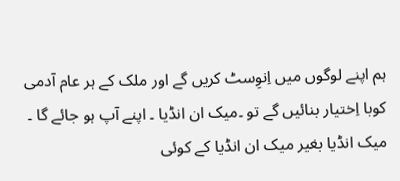ہم اپنے لوگوں میں اِنوِسٹ کریں گے اور ملک کے ہر عام آدمی کوبا اِختیار بنائیں گے تو ۔میک ان انڈیا ۔ اپنے آپ ہو جائے گا ۔ میک انڈیا بغیر میک ان انڈیا کے کوئی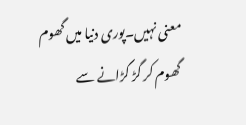معنی نہیں۔پوری دنیا میں گھوم گھوم کر گڑ گڑانے سے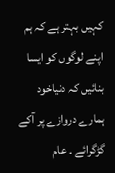کہیں بہتر ہے کہ ہم اپنے لوگوں کو ایسا بنائیں کہ دنیاخود ہمارے دروازے پر آکے گڑگرائے ۔ عام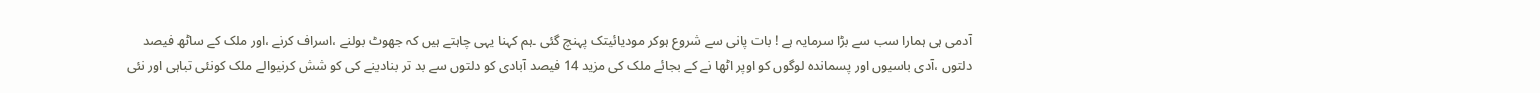آدمی ہی ہمارا سب سے بڑا سرمایہ ہے ! بات پانی سے شروع ہوکر مودیائیتک پہنچ گئی ۔ہم کہنا یہی چاہتے ہیں کہ جھوٹ بولنے ،اسراف کرنے ،اور ملک کے ساٹھ فیصد دلتوں ،آدی باسیوں اور پسماندہ لوگوں کو اوپر اٹھا نے کے بجائے ملک کی مزید 14 فیصد آبادی کو دلتوں سے بد تر بنادینے کی کو شش کرنیوالے ملک کونئی تباہی اور نئی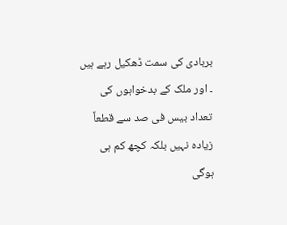بربادی کی سمت ڈھکیل رہے ہیں ۔ اور ملک کے بدخواہوں کی تعداد بیس فی صد سے قطعاً زیادہ نہیں بلکہ کچھ کم ہی ہوگی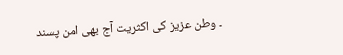۔ وطن عزیز کی اکثریت آج بھی امن پسند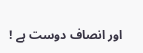اور انصاف دوست ہے !